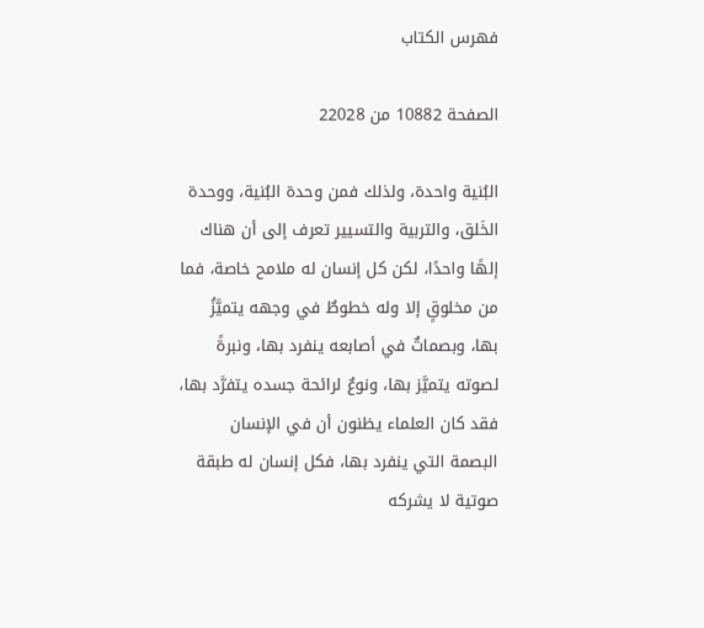فهرس الكتاب

الصفحة 10882 من 22028

البُنية واحدة، ولذلك فمن وحدة البُنية، ووحدة الخَلق، والتربية والتسيير تعرف إلى أن هناك إلهًا واحدًا، لكن كل إنسان له ملامح خاصة، فما من مخلوقٍ إلا وله خطوطٌ في وجهه يتميَّزُ بها، وبصماتٌ في أصابعه ينفرد بها، ونبرةً لصوته يتميَّز بها، ونوعٌ لرائحة جسده يتفرَّد بها، فقد كان العلماء يظنون أن في الإنسان البصمة التي ينفرد بها، فكل إنسان له طبقة صوتية لا يشركه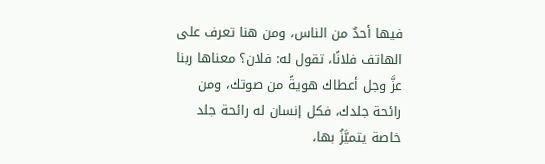فيها أحدٌ من الناس، ومن هنا تعرف على الهاتف فلانًا، تقول له: فلان؟ معناها ربنا عزَّ وجل أعطاك هويةً من صوتك، ومن رائحة جلدك، فكل إنسان له رائحة جلد خاصة يتميَّزُ بها،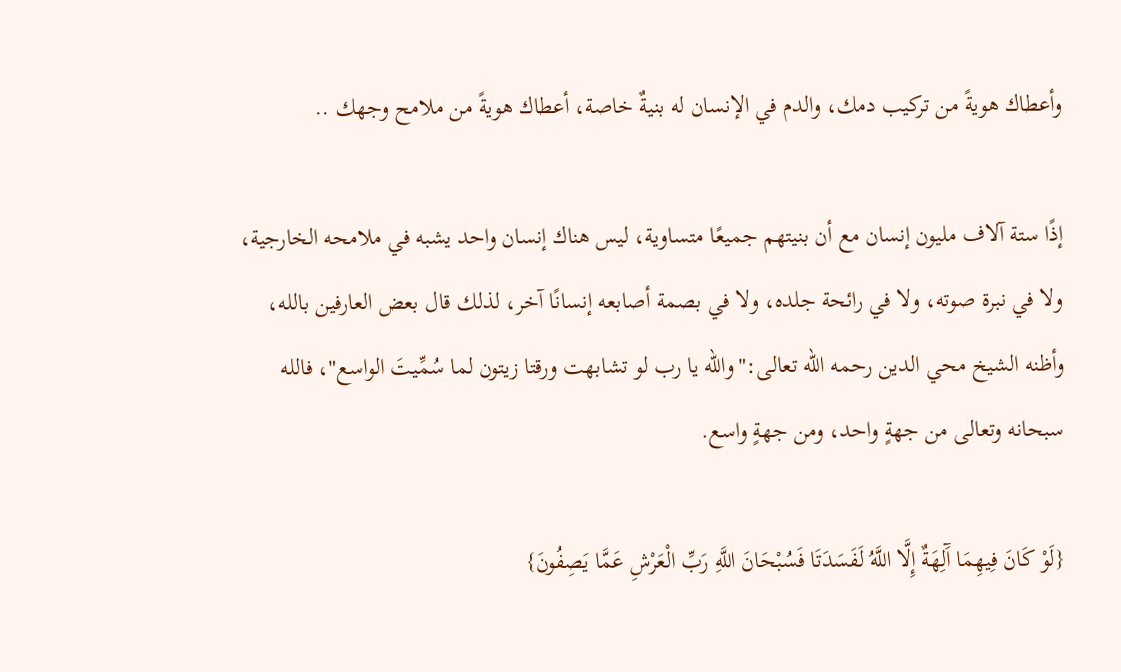وأعطاك هويةً من تركيب دمك، والدم في الإنسان له بنيةٌ خاصة، أعطاك هويةً من ملامح وجهك ..

إذًا ستة آلاف مليون إنسان مع أن بنيتهم جميعًا متساوية، ليس هناك إنسان واحد يشبه في ملامحه الخارجية، ولا في نبرة صوته، ولا في رائحة جلده، ولا في بصمة أصابعه إنسانًا آخر، لذلك قال بعض العارفين بالله، وأظنه الشيخ محي الدين رحمه الله تعالى:"والله يا رب لو تشابهت ورقتا زيتون لما سُمِّيتَ الواسع"، فالله سبحانه وتعالى من جهةٍ واحد، ومن جهةٍ واسع.

{لَوْ كَانَ فِيهِمَا آَلِهَةٌ إِلَّا اللَّهُ لَفَسَدَتَا فَسُبْحَانَ اللَّهِ رَبِّ الْعَرْشِ عَمَّا يَصِفُونَ}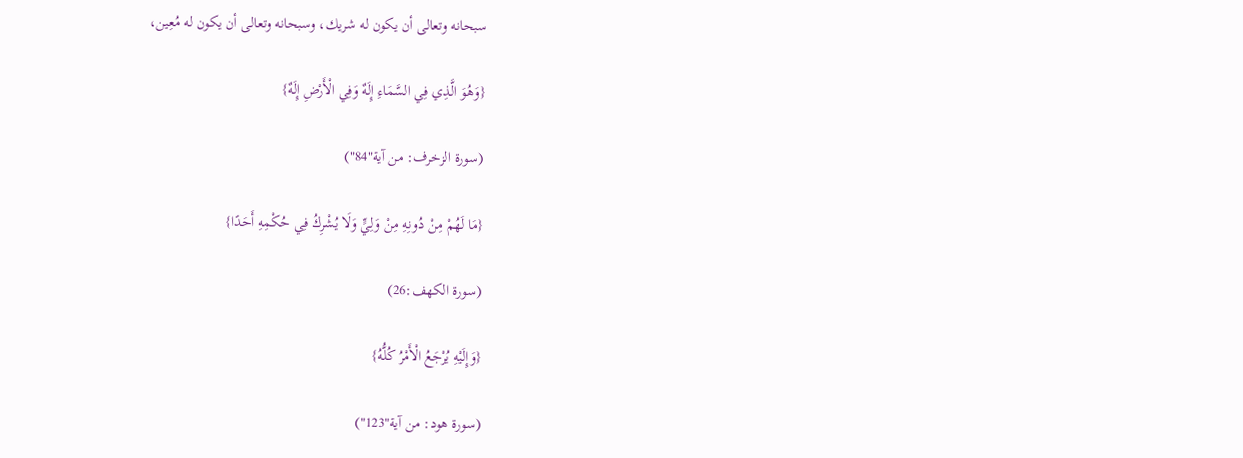سبحانه وتعالى أن يكون له شريك، وسبحانه وتعالى أن يكون له مُعِين،

{وَهُوَ الَّذِي فِي السَّمَاءِ إِلَهٌ وَفِي الْأَرْضِ إِلَهٌ}

(سورة الزخرف: من آية"84")

{مَا لَهُمْ مِنْ دُونِهِ مِنْ وَلِيٍّ وَلَا يُشْرِكُ فِي حُكْمِهِ أَحَدًا}

(سورة الكهف:26)

{وَإِلَيْهِ يُرْجَعُ الْأَمْرُ كُلُّهُ}

(سورة هود: من آية"123")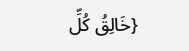{خَالِقُ كُلِّ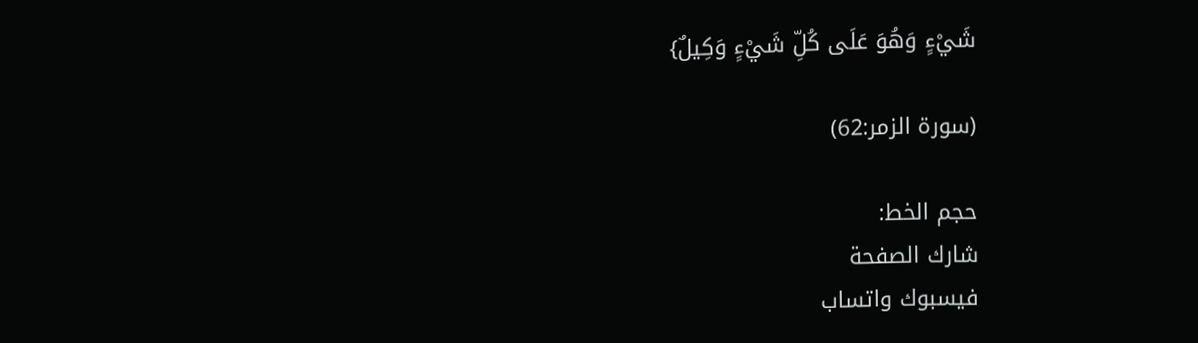شَيْءٍ وَهُوَ عَلَى كُلِّ شَيْءٍ وَكِيلٌ}

(سورة الزمر:62)

حجم الخط:
شارك الصفحة
فيسبوك واتساب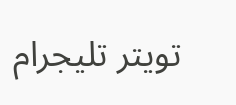تويتر تليجرام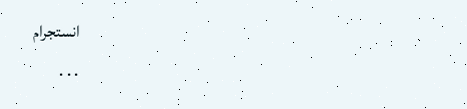انستجرام
. . .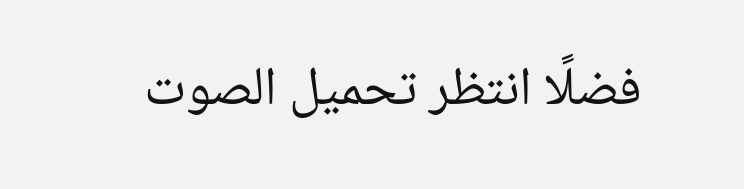فضلًا انتظر تحميل الصوت